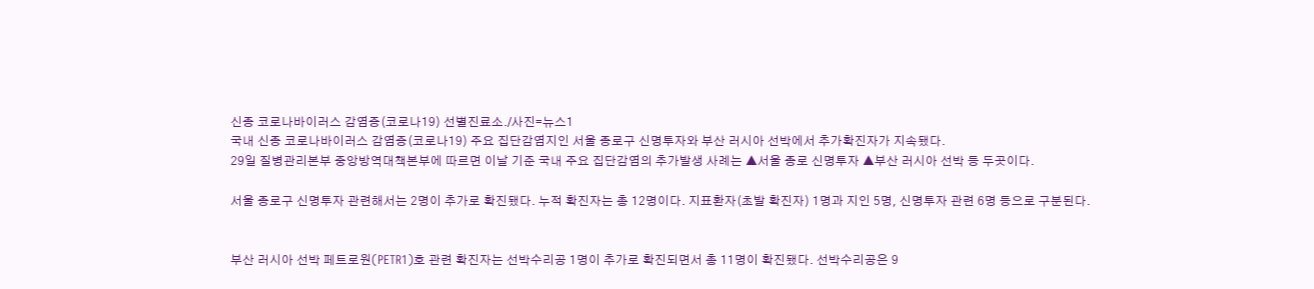신종 코로나바이러스 감염증(코로나19) 선별진료소./사진=뉴스1
국내 신종 코로나바이러스 감염증(코로나19) 주요 집단감염지인 서울 종로구 신명투자와 부산 러시아 선박에서 추가확진자가 지속됐다.
29일 질병관리본부 중앙방역대책본부에 따르면 이날 기준 국내 주요 집단감염의 추가발생 사례는 ▲서울 종로 신명투자 ▲부산 러시아 선박 등 두곳이다.

서울 종로구 신명투자 관련해서는 2명이 추가로 확진됐다. 누적 확진자는 총 12명이다. 지표환자(초발 확진자) 1명과 지인 5명, 신명투자 관련 6명 등으로 구분된다.


부산 러시아 선박 페트로원(PETR1)호 관련 확진자는 선박수리공 1명이 추가로 확진되면서 총 11명이 확진됐다. 선박수리공은 9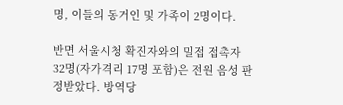명, 이들의 동거인 및 가족이 2명이다.

반면 서울시청 확진자와의 밀접 접촉자 32명(자가격리 17명 포함)은 전원 음성 판정받았다. 방역당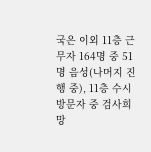국은 이외 11층 근무자 164명 중 51명 음성(나머지 진행 중), 11층 수시방문자 중 검사희망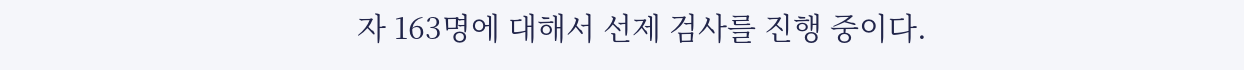자 163명에 대해서 선제 검사를 진행 중이다.